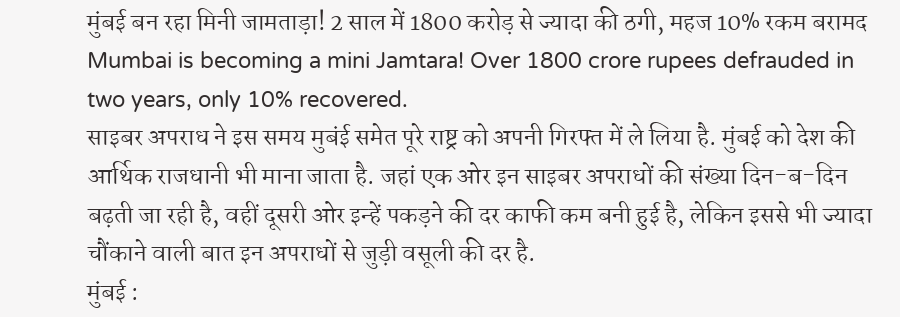मुंबई बन रहा मिनी जामताड़ा! 2 साल में 1800 करोड़ से ज्यादा की ठगी, महज 10% रकम बरामद
Mumbai is becoming a mini Jamtara! Over 1800 crore rupees defrauded in two years, only 10% recovered.
साइबर अपराध ने इस समय मुबंई समेत पूरे राष्ट्र को अपनी गिरफ्त में ले लिया है. मुंबई को देश की आर्थिक राजधानी भी माना जाता है. जहां एक ओर इन साइबर अपराधों की संख्या दिन-ब-दिन बढ़ती जा रही है, वहीं दूसरी ओर इन्हें पकड़ने की दर काफी कम बनी हुई है, लेकिन इससे भी ज्यादा चौंकाने वाली बात इन अपराधों से जुड़ी वसूली की दर है.
मुंबई :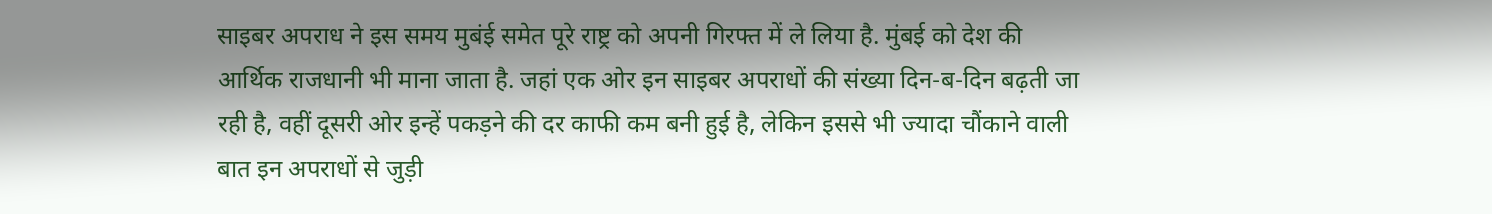साइबर अपराध ने इस समय मुबंई समेत पूरे राष्ट्र को अपनी गिरफ्त में ले लिया है. मुंबई को देश की आर्थिक राजधानी भी माना जाता है. जहां एक ओर इन साइबर अपराधों की संख्या दिन-ब-दिन बढ़ती जा रही है, वहीं दूसरी ओर इन्हें पकड़ने की दर काफी कम बनी हुई है, लेकिन इससे भी ज्यादा चौंकाने वाली बात इन अपराधों से जुड़ी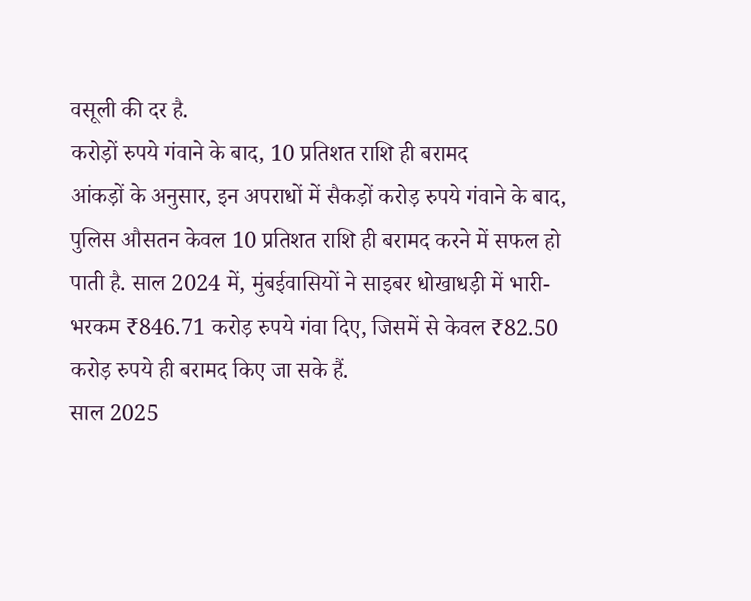वसूली की दर है.
करोड़ों रुपये गंवाने के बाद, 10 प्रतिशत राशि ही बरामद
आंकड़ों के अनुसार, इन अपराधों में सैकड़ों करोड़ रुपये गंवाने के बाद, पुलिस औसतन केवल 10 प्रतिशत राशि ही बरामद करने में सफल हो पाती है. साल 2024 में, मुंबईवासियों ने साइबर धोखाधड़ी में भारी-भरकम ₹846.71 करोड़ रुपये गंवा दिए, जिसमें से केवल ₹82.50 करोड़ रुपये ही बरामद किए जा सके हैं.
साल 2025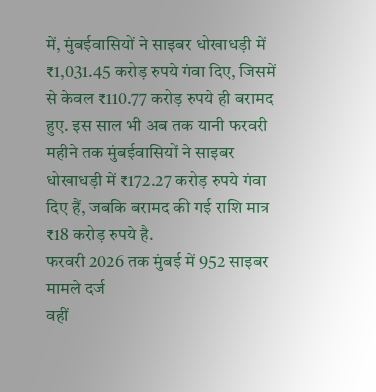में, मुंबईवासियों ने साइबर धोखाधड़ी में ₹1,031.45 करोड़ रुपये गंवा दिए, जिसमें से केवल ₹110.77 करोड़ रुपये ही बरामद हुए. इस साल भी अब तक यानी फरवरी महीने तक मुंबईवासियों ने साइबर धोखाधड़ी में ₹172.27 करोड़ रुपये गंवा दिए हैं, जबकि बरामद की गई राशि मात्र ₹18 करोड़ रुपये है.
फरवरी 2026 तक मुंबई में 952 साइबर मामले दर्ज
वहीं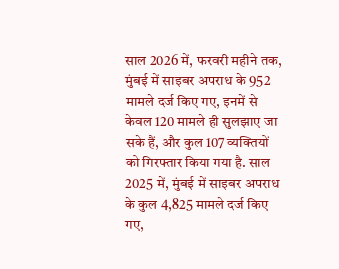साल 2026 में, फरवरी महीने तक, मुंबई में साइबर अपराध के 952 मामले दर्ज किए गए, इनमें से केवल 120 मामले ही सुलझाए जा सके हैं, और कुल 107 व्यक्तियों को गिरफ्तार किया गया है. साल 2025 में, मुंबई में साइबर अपराध के कुल 4,825 मामले दर्ज किए गए,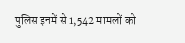पुलिस इनमें से 1,542 मामलों को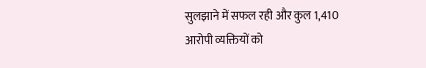सुलझाने में सफल रही और कुल 1,410 आरोपी व्यक्तियों को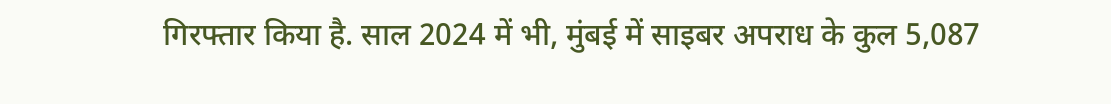गिरफ्तार किया है. साल 2024 में भी, मुंबई में साइबर अपराध के कुल 5,087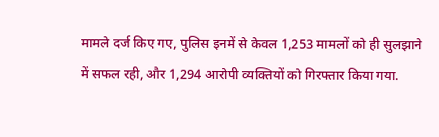मामले दर्ज किए गए, पुलिस इनमें से केवल 1,253 मामलों को ही सुलझाने में सफल रही, और 1,294 आरोपी व्यक्तियों को गिरफ्तार किया गया.